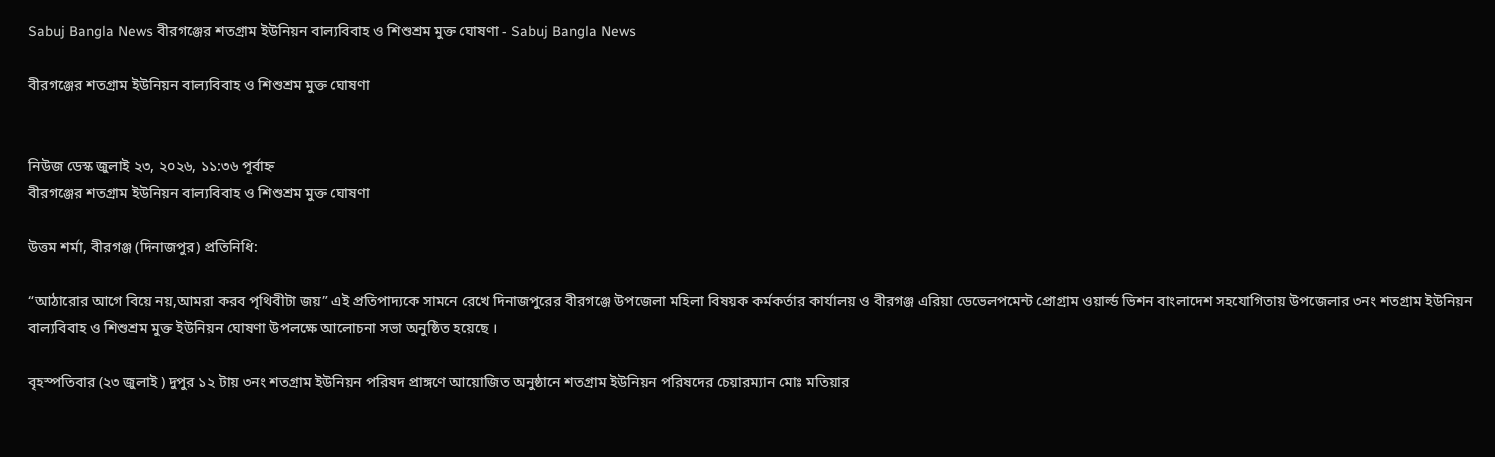Sabuj Bangla News বীরগঞ্জের শতগ্রাম ইউনিয়ন বাল্যবিবাহ ও শিশুশ্রম মুক্ত ঘোষণা - Sabuj Bangla News

বীরগঞ্জের শতগ্রাম ইউনিয়ন বাল্যবিবাহ ও শিশুশ্রম মুক্ত ঘোষণা


নিউজ ডেস্ক জুলাই ২৩, ২০২৬, ১১:৩৬ পূর্বাহ্ন
বীরগঞ্জের শতগ্রাম ইউনিয়ন বাল্যবিবাহ ও শিশুশ্রম মুক্ত ঘোষণা

উত্তম শর্মা, বীরগঞ্জ (দিনাজপুর) প্রতিনিধি:

“আঠারোর আগে বিয়ে নয়,আমরা করব পৃথিবীটা জয়” এই প্রতিপাদ্যকে সামনে রেখে দিনাজপুরের বীরগঞ্জে উপজেলা মহিলা বিষয়ক কর্মকর্তার কার্যালয় ও বীরগঞ্জ এরিয়া ডেভেলপমেন্ট প্রোগ্রাম ওয়ার্ল্ড ভিশন বাংলাদেশ সহযোগিতায় উপজেলার ৩নং শতগ্রাম ইউনিয়ন বাল্যবিবাহ ও শিশুশ্রম মুক্ত ইউনিয়ন ঘোষণা উপলক্ষে আলোচনা সভা অনুষ্ঠিত হয়েছে ।

বৃহস্পতিবার (২৩ জুলাই ) দুপুর ১২ টায় ৩নং শতগ্রাম ইউনিয়ন পরিষদ প্রাঙ্গণে আয়োজিত অনুষ্ঠানে শতগ্রাম ইউনিয়ন পরিষদের চেয়ারম্যান মোঃ মতিয়ার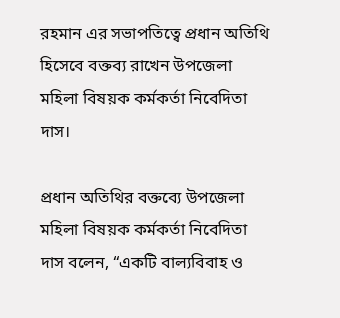রহমান এর সভাপতিত্বে প্রধান অতিথি হিসেবে বক্তব্য রাখেন উপজেলা মহিলা বিষয়ক কর্মকর্তা নিবেদিতা দাস।

প্রধান অতিথির বক্তব্যে উপজেলা মহিলা বিষয়ক কর্মকর্তা নিবেদিতা দাস বলেন, “একটি বাল্যবিবাহ ও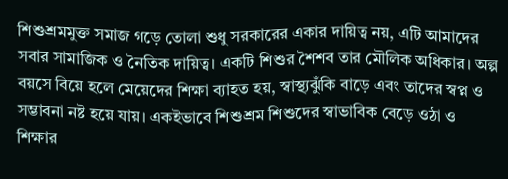শিশুশ্রমমুক্ত সমাজ গড়ে তোলা শুধু সরকারের একার দায়িত্ব নয়, এটি আমাদের সবার সামাজিক ও নৈতিক দায়িত্ব। একটি শিশুর শৈশব তার মৌলিক অধিকার। অল্প বয়সে বিয়ে হলে মেয়েদের শিক্ষা ব্যাহত হয়, স্বাস্থ্যঝুঁকি বাড়ে এবং তাদের স্বপ্ন ও সম্ভাবনা নষ্ট হয়ে যায়। একইভাবে শিশুশ্রম শিশুদের স্বাভাবিক বেড়ে ওঠা ও শিক্ষার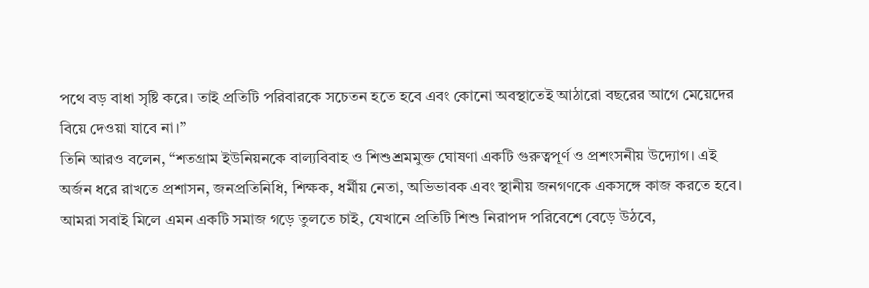পথে বড় বাধা সৃষ্টি করে। তাই প্রতিটি পরিবারকে সচেতন হতে হবে এবং কোনো অবস্থাতেই আঠারো বছরের আগে মেয়েদের বিয়ে দেওয়া যাবে না।”
তিনি আরও বলেন, “শতগ্রাম ইউনিয়নকে বাল্যবিবাহ ও শিশুশ্রমমুক্ত ঘোষণা একটি গুরুত্বপূর্ণ ও প্রশংসনীয় উদ্যোগ। এই অর্জন ধরে রাখতে প্রশাসন, জনপ্রতিনিধি, শিক্ষক, ধর্মীয় নেতা, অভিভাবক এবং স্থানীয় জনগণকে একসঙ্গে কাজ করতে হবে। আমরা সবাই মিলে এমন একটি সমাজ গড়ে তুলতে চাই, যেখানে প্রতিটি শিশু নিরাপদ পরিবেশে বেড়ে উঠবে,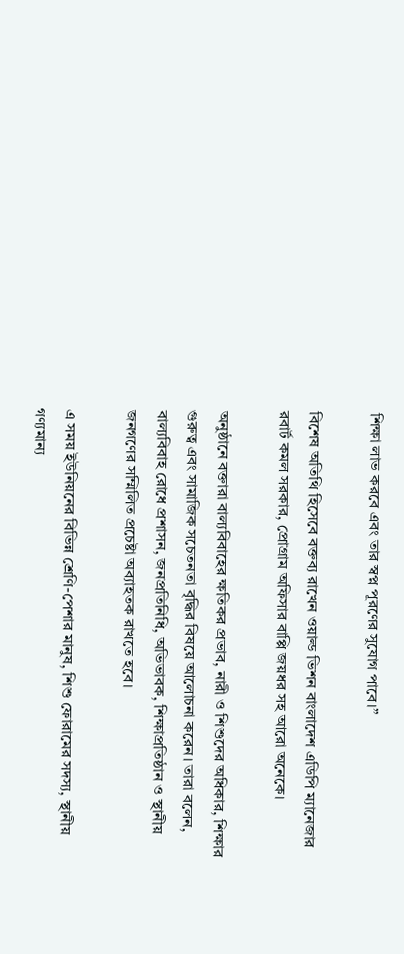শিক্ষা লাভ করবে এবং তার স্বপ্ন পূরণের সুযোগ পাবে।”

বিশেষ অতিথি হিসেবে বক্তব্য রাখেন ওয়াল্ড ভিশন বাংলাদেশ এডিপি ম্যানেজার রবার্ট কমল সরকার, প্রোগ্রাম অফিসার বাপ্পি জয়ধর সহ আরো অনেকে।

অনুষ্ঠানে বক্তারা বাল্যবিবাহের ক্ষতিকর প্রভাব, নারী ও শিশুদের অধিকার, শিক্ষার গুরুত্ব এবং সামাজিক সচেতনতা বৃদ্ধির বিষয়ে আলোচনা করেন। তারা বলেন, বাল্যবিবাহ রোধে প্রশাসন, জনপ্রতিনিধি, অভিভাবক, শিক্ষাপ্রতিষ্ঠান ও স্থানীয় জনগণের সম্মিলিত প্রচেষ্টা অব্যাহতক রাখতে হবে।

এ সময় ইউনিয়নের বিভিন্ন শ্রেণি-পেশার মানুষ, শিশু ফোরামের সদস্য, স্থানীয় গণ্যমান্য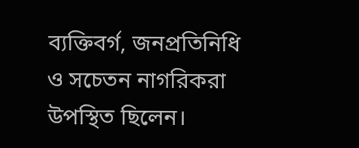ব্যক্তিবর্গ, জনপ্রতিনিধি ও সচেতন নাগরিকরা উপস্থিত ছিলেন।